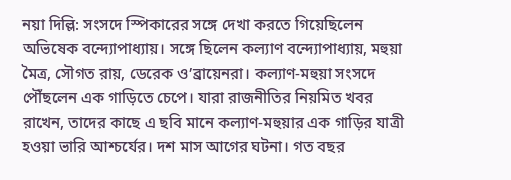নয়া দিল্লি: সংসদে স্পিকারের সঙ্গে দেখা করতে গিয়েছিলেন অভিষেক বন্দ্যোপাধ্যায়। সঙ্গে ছিলেন কল্যাণ বন্দ্যোপাধ্যায়, মহুয়া মৈত্র, সৌগত রায়, ডেরেক ও’ব্রায়েনরা। কল্যাণ-মহুয়া সংসদে পৌঁছলেন এক গাড়িতে চেপে। যারা রাজনীতির নিয়মিত খবর রাখেন, তাদের কাছে এ ছবি মানে কল্যাণ-মহুয়ার এক গাড়ির যাত্রী হওয়া ভারি আশ্চর্যের। দশ মাস আগের ঘটনা। গত বছর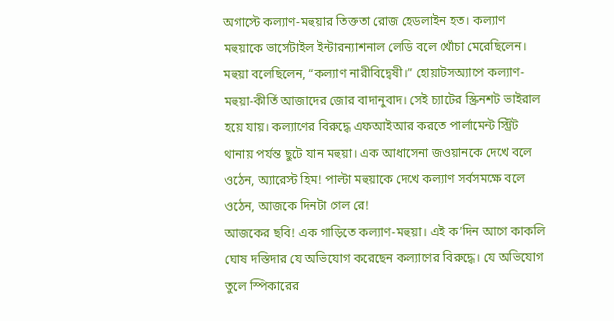অগাস্টে কল্যাণ-মহুয়ার তিক্ততা রোজ হেডলাইন হত। কল্যাণ মহুয়াকে ভার্সেটাইল ইন্টারন্যাশনাল লেডি বলে খোঁচা মেরেছিলেন। মহুয়া বলেছিলেন, “কল্যাণ নারীবিদ্বেষী।” হোয়াটসঅ্যাপে কল্যাণ-মহুয়া-কীর্তি আজাদের জোর বাদানুবাদ। সেই চ্যাটের স্ক্রিনশট ভাইরাল হয়ে যায়। কল্যাণের বিরুদ্ধে এফআইআর করতে পার্লামেন্ট স্ট্রিট থানায় পর্যন্ত ছুটে যান মহুয়া। এক আধাসেনা জওয়ানকে দেখে বলে ওঠেন, অ্যারেস্ট হিম! পাল্টা মহুয়াকে দেখে কল্যাণ সর্বসমক্ষে বলে ওঠেন, আজকে দিনটা গেল রে!
আজকের ছবি! এক গাড়িতে কল্যাণ-মহুয়া। এই ক’দিন আগে কাকলি ঘোষ দস্তিদার যে অভিযোগ করেছেন কল্যাণের বিরুদ্ধে। যে অভিযোগ তুলে স্পিকারের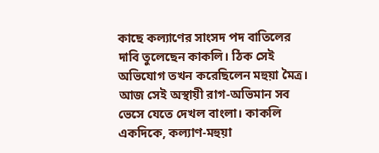কাছে কল্যাণের সাংসদ পদ বাতিলের দাবি তুলেছেন কাকলি। ঠিক সেই অভিযোগ তখন করেছিলেন মহুয়া মৈত্র। আজ সেই অস্থায়ী রাগ-অভিমান সব ভেসে যেতে দেখল বাংলা। কাকলি একদিকে, কল্যাণ-মহুয়া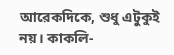আরেকদিকে, শুধু এটুকুই নয়। কাকলি-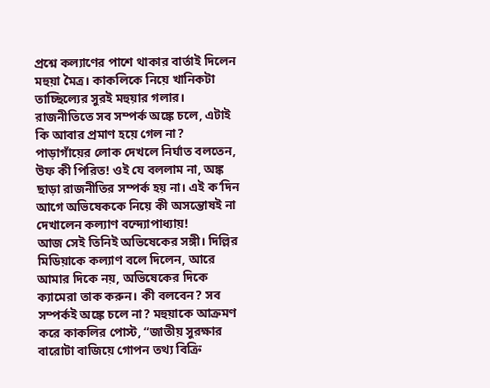প্রশ্নে কল্যাণের পাশে থাকার বার্তাই দিলেন মহুয়া মৈত্র। কাকলিকে নিয়ে খানিকটা তাচ্ছিল্যের সুরই মহুয়ার গলার। রাজনীতিতে সব সম্পর্ক অঙ্কে চলে, এটাই কি আবার প্রমাণ হয়ে গেল না?
পাড়াগাঁয়ের লোক দেখলে নির্ঘাত বলতেন, উফ কী পিরিত! ওই যে বললাম না, অঙ্ক ছাড়া রাজনীতির সম্পর্ক হয় না। এই ক’দিন আগে অভিষেককে নিয়ে কী অসন্তোষই না দেখালেন কল্যাণ বন্দ্যোপাধ্যায়!
আজ সেই তিনিই অভিষেকের সঙ্গী। দিল্লির মিডিয়াকে কল্যাণ বলে দিলেন, আরে আমার দিকে নয়, অভিষেকের দিকে ক্যামেরা তাক করুন। কী বলবেন? সব সম্পর্কই অঙ্কে চলে না? মহুয়াকে আক্রমণ করে কাকলির পোস্ট, “জাতীয় সুরক্ষার বারোটা বাজিয়ে গোপন তথ্য বিক্রি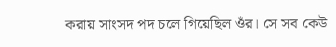করায় সাংসদ পদ চলে গিয়েছিল ওঁর। সে সব কেউ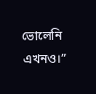ভোলেনি এখনও।”